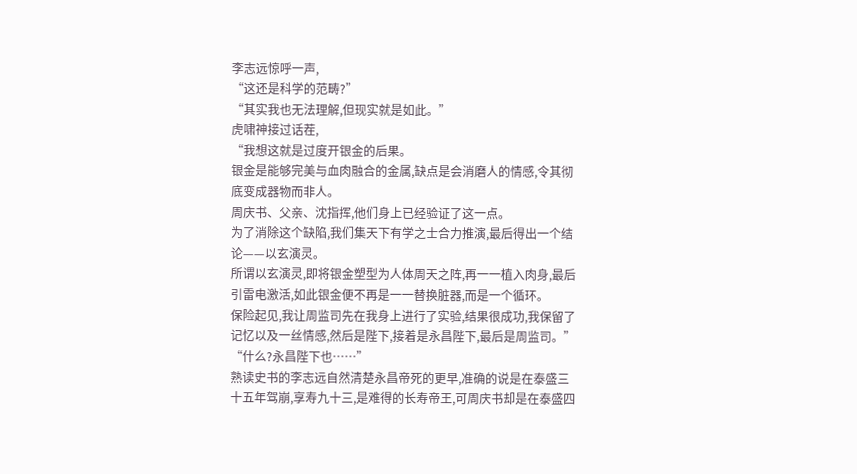李志远惊呼一声,
“这还是科学的范畴?”
“其实我也无法理解,但现实就是如此。”
虎啸神接过话茬,
“我想这就是过度开银金的后果。
银金是能够完美与血肉融合的金属,缺点是会消磨人的情感,令其彻底变成器物而非人。
周庆书、父亲、沈指挥,他们身上已经验证了这一点。
为了消除这个缺陷,我们集天下有学之士合力推演,最后得出一个结论——以玄演灵。
所谓以玄演灵,即将银金塑型为人体周天之阵,再一一植入肉身,最后引雷电激活,如此银金便不再是一一替换脏器,而是一个循环。
保险起见,我让周监司先在我身上进行了实验,结果很成功,我保留了记忆以及一丝情感,然后是陛下,接着是永昌陛下,最后是周监司。”
“什么?永昌陛下也……”
熟读史书的李志远自然清楚永昌帝死的更早,准确的说是在泰盛三十五年驾崩,享寿九十三,是难得的长寿帝王,可周庆书却是在泰盛四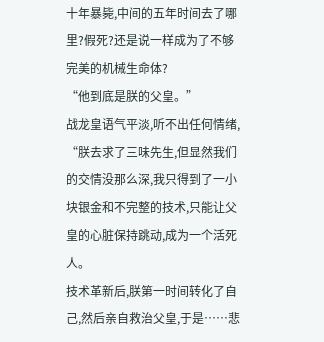十年暴毙,中间的五年时间去了哪里?假死?还是说一样成为了不够完美的机械生命体?
“他到底是朕的父皇。”
战龙皇语气平淡,听不出任何情绪,
“朕去求了三味先生,但显然我们的交情没那么深,我只得到了一小块银金和不完整的技术,只能让父皇的心脏保持跳动,成为一个活死人。
技术革新后,朕第一时间转化了自己,然后亲自救治父皇,于是……悲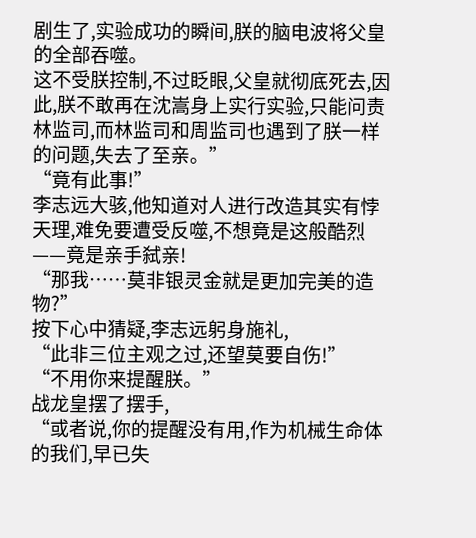剧生了,实验成功的瞬间,朕的脑电波将父皇的全部吞噬。
这不受朕控制,不过眨眼,父皇就彻底死去,因此,朕不敢再在沈嵩身上实行实验,只能问责林监司,而林监司和周监司也遇到了朕一样的问题,失去了至亲。”
“竟有此事!”
李志远大骇,他知道对人进行改造其实有悖天理,难免要遭受反噬,不想竟是这般酷烈——竟是亲手弑亲!
“那我……莫非银灵金就是更加完美的造物?”
按下心中猜疑,李志远躬身施礼,
“此非三位主观之过,还望莫要自伤!”
“不用你来提醒朕。”
战龙皇摆了摆手,
“或者说,你的提醒没有用,作为机械生命体的我们,早已失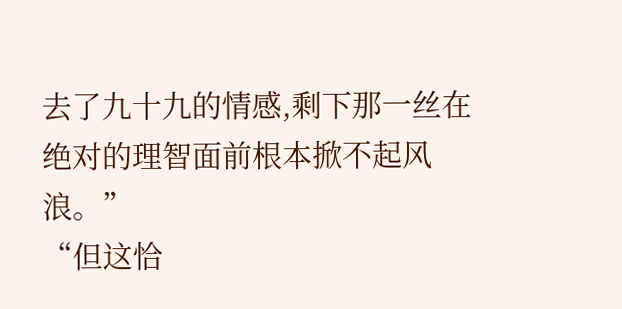去了九十九的情感,剩下那一丝在绝对的理智面前根本掀不起风浪。”
“但这恰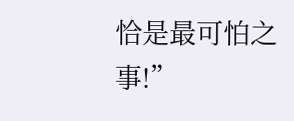恰是最可怕之事!”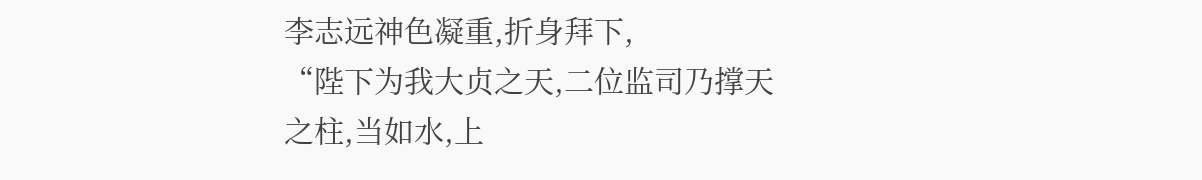李志远神色凝重,折身拜下,
“陛下为我大贞之天,二位监司乃撑天之柱,当如水,上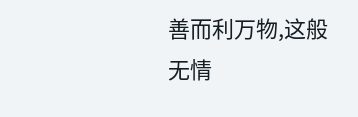善而利万物,这般无情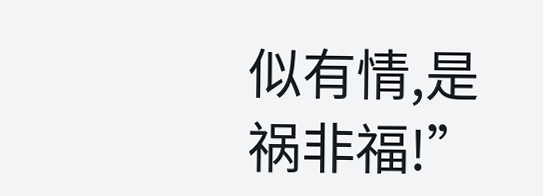似有情,是祸非福!”